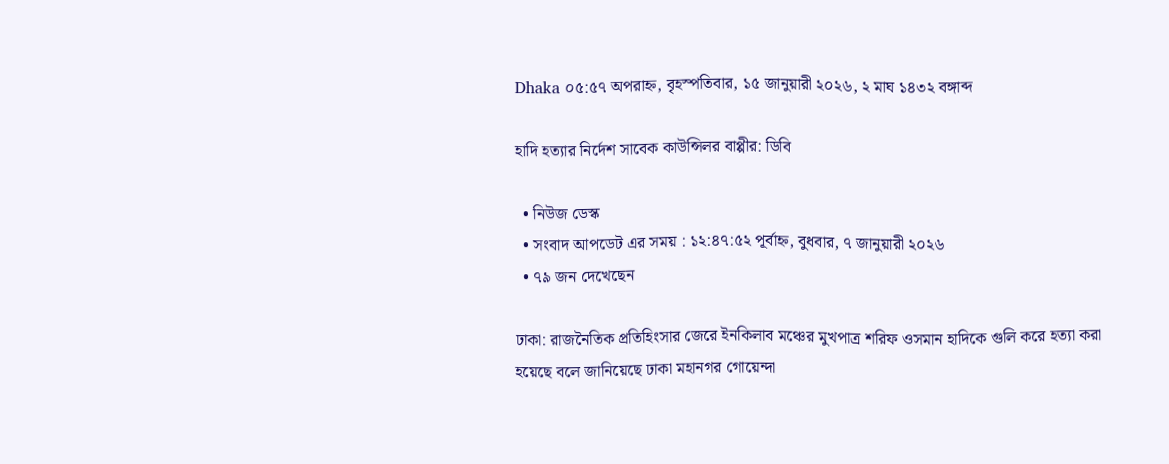Dhaka ০৫:৫৭ অপরাহ্ন, বৃহস্পতিবার, ১৫ জানুয়ারী ২০২৬, ২ মাঘ ১৪৩২ বঙ্গাব্দ

হাদি হত্যার নির্দেশ সাবেক কাউন্সিলর বাপ্পীর: ডিবি

  • নিউজ ডেস্ক
  • সংবাদ আপডেট এর সময় : ১২:৪৭:৫২ পূর্বাহ্ন, বুধবার, ৭ জানুয়ারী ২০২৬
  • ৭৯ জন দেখেছেন

ঢাকা: রাজনৈতিক প্রতিহিংসার জেরে ইনকিলাব মঞ্চের মুখপাত্র শরিফ ওসমান হাদিকে গুলি করে হত্যা করা হয়েছে বলে জানিয়েছে ঢাকা মহানগর গোয়েন্দা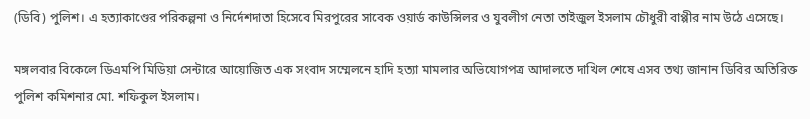(ডিবি) পুলিশ। এ হত্যাকাণ্ডের পরিকল্পনা ও নির্দেশদাতা হিসেবে মিরপুরের সাবেক ওয়ার্ড কাউন্সিলর ও যুবলীগ নেতা তাইজুল ইসলাম চৌধুরী বাপ্পীর নাম উঠে এসেছে।

মঙ্গলবার বিকেলে ডিএমপি মিডিয়া সেন্টারে আয়োজিত এক সংবাদ সম্মেলনে হাদি হত্যা মামলার অভিযোগপত্র আদালতে দাখিল শেষে এসব তথ্য জানান ডিবির অতিরিক্ত পুলিশ কমিশনার মো. শফিকুল ইসলাম।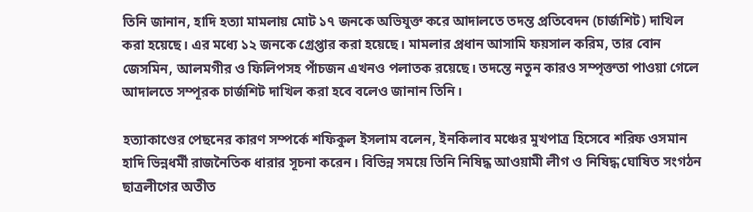তিনি জানান, হাদি হত্যা মামলায় মোট ১৭ জনকে অভিযুক্ত করে আদালতে তদন্ত প্রতিবেদন (চার্জশিট) দাখিল করা হয়েছে। এর মধ্যে ১২ জনকে গ্রেপ্তার করা হয়েছে। মামলার প্রধান আসামি ফয়সাল করিম, তার বোন জেসমিন, আলমগীর ও ফিলিপসহ পাঁচজন এখনও পলাতক রয়েছে। তদন্তে নতুন কারও সম্পৃক্ততা পাওয়া গেলে আদালতে সম্পূরক চার্জশিট দাখিল করা হবে বলেও জানান তিনি।

হত্যাকাণ্ডের পেছনের কারণ সম্পর্কে শফিকুল ইসলাম বলেন, ইনকিলাব মঞ্চের মুখপাত্র হিসেবে শরিফ ওসমান হাদি ভিন্নধর্মী রাজনৈতিক ধারার সূচনা করেন। বিভিন্ন সময়ে তিনি নিষিদ্ধ আওয়ামী লীগ ও নিষিদ্ধ ঘোষিত সংগঠন ছাত্রলীগের অতীত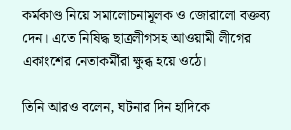কর্মকাণ্ড নিয়ে সমালোচনামূলক ও জোরালো বক্তব্য দেন। এতে নিষিদ্ধ ছাত্রলীগসহ আওয়ামী লীগের একাংশের নেতাকর্মীরা ক্ষুব্ধ হয়ে ওঠে।

তিনি আরও বলেন, ঘটনার দিন হাদিকে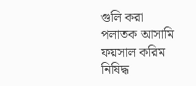গুলি করা পলাতক আসামি ফয়সাল করিম নিষিদ্ধ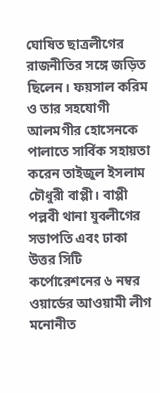ঘোষিত ছাত্রলীগের রাজনীতির সঙ্গে জড়িত ছিলেন। ফয়সাল করিম ও তার সহযোগী আলমগীর হোসেনকে পালাতে সার্বিক সহায়তা করেন তাইজুল ইসলাম চৌধুরী বাপ্পী। বাপ্পী পল্লবী থানা যুবলীগের সভাপতি এবং ঢাকা উত্তর সিটি কর্পোরেশনের ৬ নম্বর ওয়ার্ডের আওয়ামী লীগ মনোনীত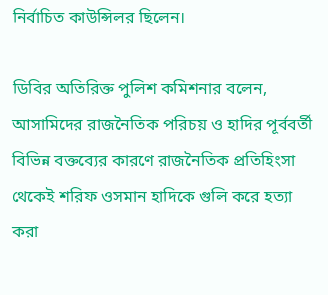নির্বাচিত কাউন্সিলর ছিলেন।

ডিবির অতিরিক্ত পুলিশ কমিশনার বলেন, আসামিদের রাজনৈতিক পরিচয় ও হাদির পূর্ববর্তী বিভিন্ন বক্তব্যের কারণে রাজনৈতিক প্রতিহিংসা থেকেই শরিফ ওসমান হাদিকে গুলি করে হত্যা করা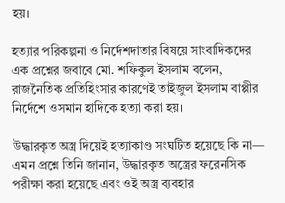হয়।

হত্যার পরিকল্পনা ও নির্দেশদাতার বিষয়ে সাংবাদিকদের এক প্রশ্নের জবাবে মো. শফিকুল ইসলাম বলেন, রাজনৈতিক প্রতিহিংসার কারণেই তাইজুল ইসলাম বাপ্পীর নির্দেশে ওসমান হাদিকে হত্যা করা হয়।

উদ্ধারকৃত অস্ত্র দিয়েই হত্যাকাণ্ড সংঘটিত হয়েছে কি না— এমন প্রশ্নে তিনি জানান, উদ্ধারকৃত অস্ত্রের ফরেনসিক পরীক্ষা করা হয়েছে এবং ওই অস্ত্র ব্যবহার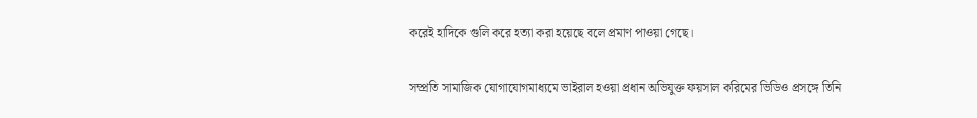করেই হাদিকে গুলি করে হত্যা করা হয়েছে বলে প্রমাণ পাওয়া গেছে।

সম্প্রতি সামাজিক যোগাযোগমাধ্যমে ভাইরাল হওয়া প্রধান অভিযুক্ত ফয়সাল করিমের ভিডিও প্রসঙ্গে তিনি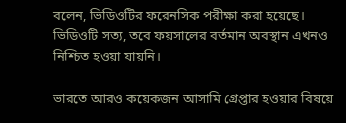বলেন, ভিডিওটির ফরেনসিক পরীক্ষা করা হয়েছে। ভিডিওটি সত্য, তবে ফয়সালের বর্তমান অবস্থান এখনও নিশ্চিত হওয়া যায়নি।

ভারতে আরও কয়েকজন আসামি গ্রেপ্তার হওয়ার বিষয়ে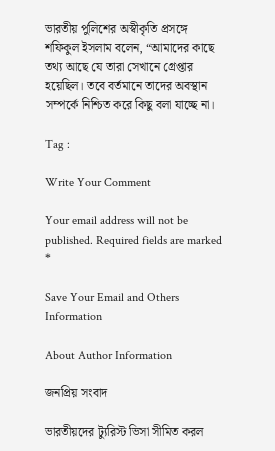ভারতীয় পুলিশের অস্বীকৃতি প্রসঙ্গে শফিকুল ইসলাম বলেন, “আমাদের কাছে তথ্য আছে যে তারা সেখানে গ্রেপ্তার হয়েছিল। তবে বর্তমানে তাদের অবস্থান সম্পর্কে নিশ্চিত করে কিছু বলা যাচ্ছে না।

Tag :

Write Your Comment

Your email address will not be published. Required fields are marked *

Save Your Email and Others Information

About Author Information

জনপ্রিয় সংবাদ

ভারতীয়দের ট্যুরিস্ট ভিসা সীমিত করল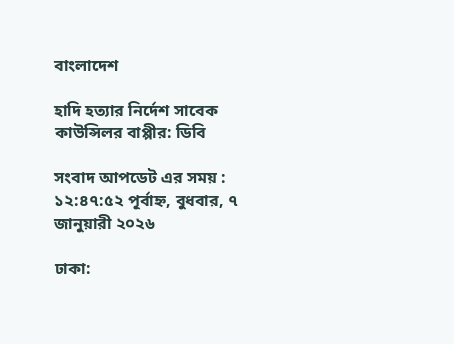বাংলাদেশ

হাদি হত্যার নির্দেশ সাবেক কাউন্সিলর বাপ্পীর: ডিবি

সংবাদ আপডেট এর সময় : ১২:৪৭:৫২ পূর্বাহ্ন, বুধবার, ৭ জানুয়ারী ২০২৬

ঢাকা: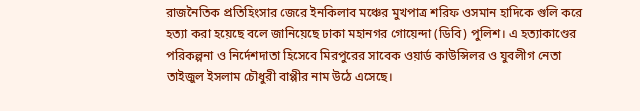রাজনৈতিক প্রতিহিংসার জেরে ইনকিলাব মঞ্চের মুখপাত্র শরিফ ওসমান হাদিকে গুলি করে হত্যা করা হয়েছে বলে জানিয়েছে ঢাকা মহানগর গোয়েন্দা (ডিবি) পুলিশ। এ হত্যাকাণ্ডের পরিকল্পনা ও নির্দেশদাতা হিসেবে মিরপুরের সাবেক ওয়ার্ড কাউন্সিলর ও যুবলীগ নেতা তাইজুল ইসলাম চৌধুরী বাপ্পীর নাম উঠে এসেছে।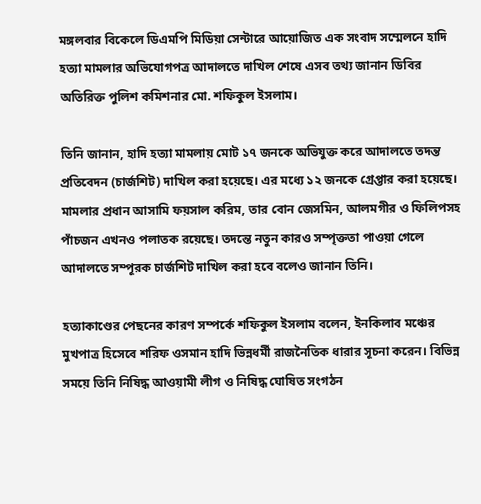মঙ্গলবার বিকেলে ডিএমপি মিডিয়া সেন্টারে আয়োজিত এক সংবাদ সম্মেলনে হাদি হত্যা মামলার অভিযোগপত্র আদালতে দাখিল শেষে এসব তথ্য জানান ডিবির অতিরিক্ত পুলিশ কমিশনার মো. শফিকুল ইসলাম।

তিনি জানান, হাদি হত্যা মামলায় মোট ১৭ জনকে অভিযুক্ত করে আদালতে তদন্ত প্রতিবেদন (চার্জশিট) দাখিল করা হয়েছে। এর মধ্যে ১২ জনকে গ্রেপ্তার করা হয়েছে। মামলার প্রধান আসামি ফয়সাল করিম, তার বোন জেসমিন, আলমগীর ও ফিলিপসহ পাঁচজন এখনও পলাতক রয়েছে। তদন্তে নতুন কারও সম্পৃক্ততা পাওয়া গেলে আদালতে সম্পূরক চার্জশিট দাখিল করা হবে বলেও জানান তিনি।

হত্যাকাণ্ডের পেছনের কারণ সম্পর্কে শফিকুল ইসলাম বলেন, ইনকিলাব মঞ্চের মুখপাত্র হিসেবে শরিফ ওসমান হাদি ভিন্নধর্মী রাজনৈতিক ধারার সূচনা করেন। বিভিন্ন সময়ে তিনি নিষিদ্ধ আওয়ামী লীগ ও নিষিদ্ধ ঘোষিত সংগঠন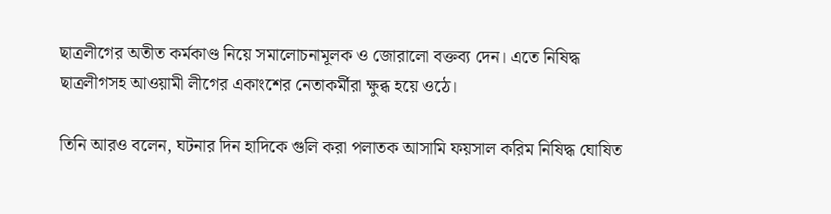ছাত্রলীগের অতীত কর্মকাণ্ড নিয়ে সমালোচনামূলক ও জোরালো বক্তব্য দেন। এতে নিষিদ্ধ ছাত্রলীগসহ আওয়ামী লীগের একাংশের নেতাকর্মীরা ক্ষুব্ধ হয়ে ওঠে।

তিনি আরও বলেন, ঘটনার দিন হাদিকে গুলি করা পলাতক আসামি ফয়সাল করিম নিষিদ্ধ ঘোষিত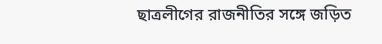ছাত্রলীগের রাজনীতির সঙ্গে জড়িত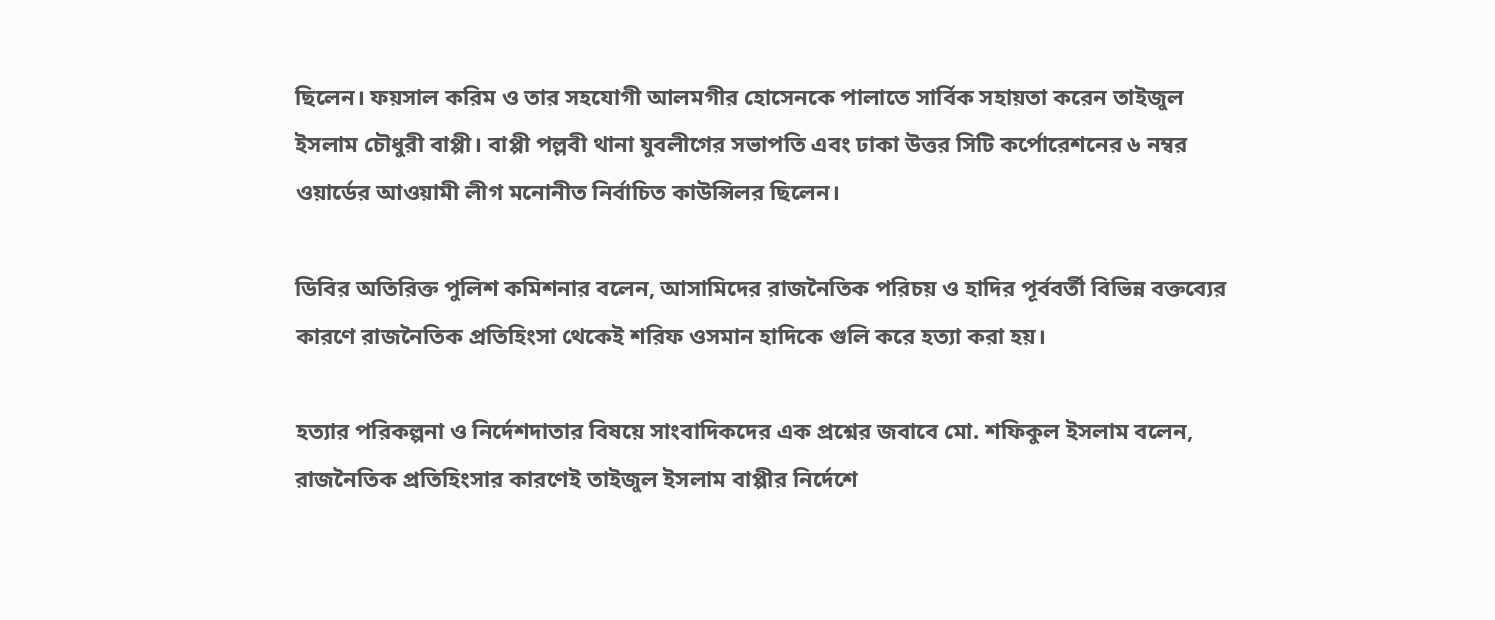ছিলেন। ফয়সাল করিম ও তার সহযোগী আলমগীর হোসেনকে পালাতে সার্বিক সহায়তা করেন তাইজুল ইসলাম চৌধুরী বাপ্পী। বাপ্পী পল্লবী থানা যুবলীগের সভাপতি এবং ঢাকা উত্তর সিটি কর্পোরেশনের ৬ নম্বর ওয়ার্ডের আওয়ামী লীগ মনোনীত নির্বাচিত কাউন্সিলর ছিলেন।

ডিবির অতিরিক্ত পুলিশ কমিশনার বলেন, আসামিদের রাজনৈতিক পরিচয় ও হাদির পূর্ববর্তী বিভিন্ন বক্তব্যের কারণে রাজনৈতিক প্রতিহিংসা থেকেই শরিফ ওসমান হাদিকে গুলি করে হত্যা করা হয়।

হত্যার পরিকল্পনা ও নির্দেশদাতার বিষয়ে সাংবাদিকদের এক প্রশ্নের জবাবে মো. শফিকুল ইসলাম বলেন, রাজনৈতিক প্রতিহিংসার কারণেই তাইজুল ইসলাম বাপ্পীর নির্দেশে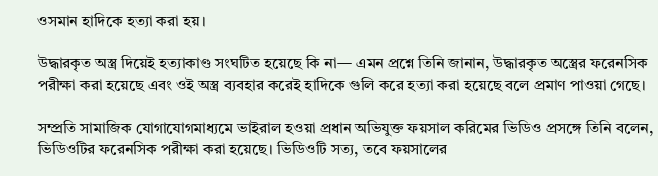ওসমান হাদিকে হত্যা করা হয়।

উদ্ধারকৃত অস্ত্র দিয়েই হত্যাকাণ্ড সংঘটিত হয়েছে কি না— এমন প্রশ্নে তিনি জানান, উদ্ধারকৃত অস্ত্রের ফরেনসিক পরীক্ষা করা হয়েছে এবং ওই অস্ত্র ব্যবহার করেই হাদিকে গুলি করে হত্যা করা হয়েছে বলে প্রমাণ পাওয়া গেছে।

সম্প্রতি সামাজিক যোগাযোগমাধ্যমে ভাইরাল হওয়া প্রধান অভিযুক্ত ফয়সাল করিমের ভিডিও প্রসঙ্গে তিনি বলেন, ভিডিওটির ফরেনসিক পরীক্ষা করা হয়েছে। ভিডিওটি সত্য, তবে ফয়সালের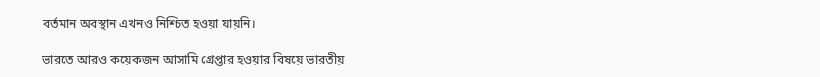বর্তমান অবস্থান এখনও নিশ্চিত হওয়া যায়নি।

ভারতে আরও কয়েকজন আসামি গ্রেপ্তার হওয়ার বিষয়ে ভারতীয়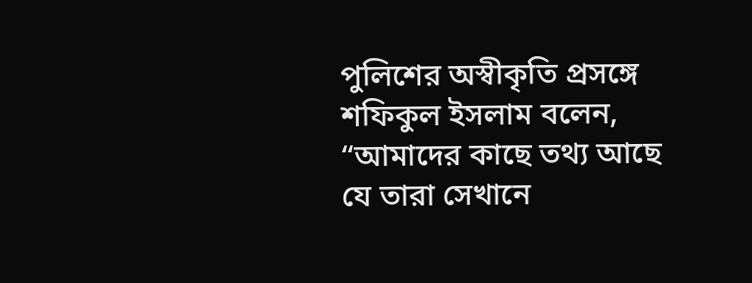পুলিশের অস্বীকৃতি প্রসঙ্গে শফিকুল ইসলাম বলেন, “আমাদের কাছে তথ্য আছে যে তারা সেখানে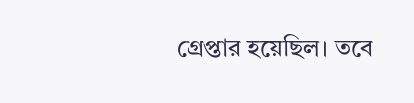গ্রেপ্তার হয়েছিল। তবে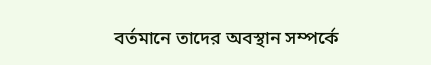বর্তমানে তাদের অবস্থান সম্পর্কে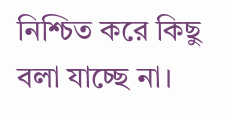নিশ্চিত করে কিছু বলা যাচ্ছে না।